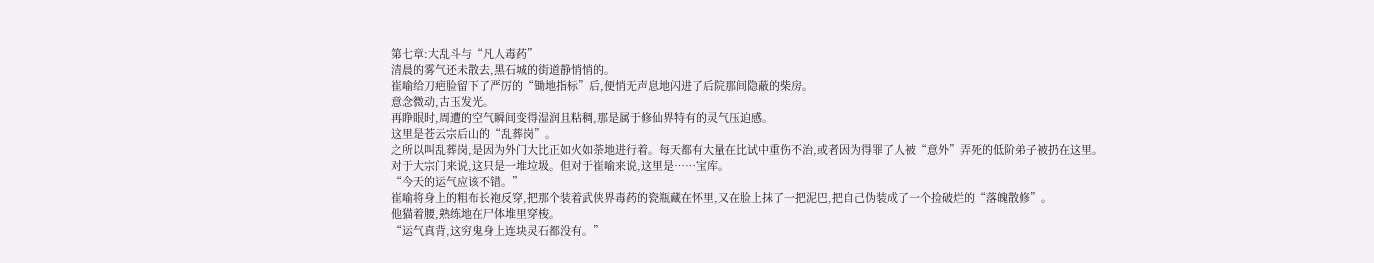第七章:大乱斗与“凡人毒药”
清晨的雾气还未散去,黑石城的街道静悄悄的。
崔喻给刀疤脸留下了严厉的“锄地指标”后,便悄无声息地闪进了后院那间隐蔽的柴房。
意念微动,古玉发光。
再睁眼时,周遭的空气瞬间变得湿润且粘稠,那是属于修仙界特有的灵气压迫感。
这里是苍云宗后山的“乱葬岗”。
之所以叫乱葬岗,是因为外门大比正如火如荼地进行着。每天都有大量在比试中重伤不治,或者因为得罪了人被“意外”弄死的低阶弟子被扔在这里。
对于大宗门来说,这只是一堆垃圾。但对于崔喻来说,这里是……宝库。
“今天的运气应该不错。”
崔喻将身上的粗布长袍反穿,把那个装着武侠界毒药的瓷瓶藏在怀里,又在脸上抹了一把泥巴,把自己伪装成了一个捡破烂的“落魄散修”。
他猫着腰,熟练地在尸体堆里穿梭。
“运气真背,这穷鬼身上连块灵石都没有。”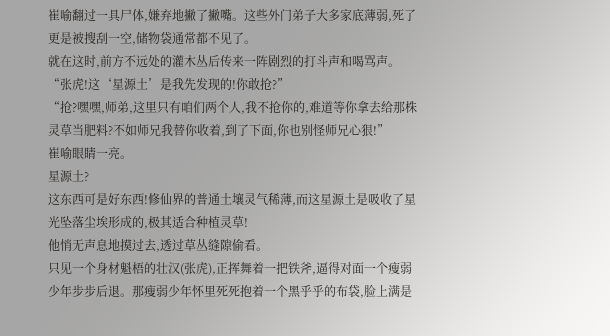崔喻翻过一具尸体,嫌弃地撇了撇嘴。这些外门弟子大多家底薄弱,死了更是被搜刮一空,储物袋通常都不见了。
就在这时,前方不远处的灌木丛后传来一阵剧烈的打斗声和喝骂声。
“张虎!这‘星源土’是我先发现的!你敢抢?”
“抢?嘿嘿,师弟,这里只有咱们两个人,我不抢你的,难道等你拿去给那株灵草当肥料?不如师兄我替你收着,到了下面,你也别怪师兄心狠!”
崔喻眼睛一亮。
星源土?
这东西可是好东西!修仙界的普通土壤灵气稀薄,而这星源土是吸收了星光坠落尘埃形成的,极其适合种植灵草!
他悄无声息地摸过去,透过草丛缝隙偷看。
只见一个身材魁梧的壮汉(张虎),正挥舞着一把铁斧,逼得对面一个瘦弱少年步步后退。那瘦弱少年怀里死死抱着一个黑乎乎的布袋,脸上满是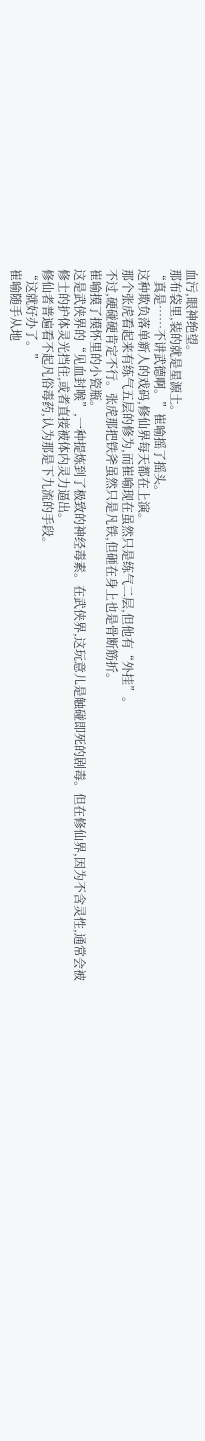血污,眼神绝望。
那布袋里,装的就是星源土。
“真是……不讲武德啊。”崔喻摇了摇头。
这种欺负落单新人的戏码,修仙界每天都在上演。
那个张虎看起来有练气五层的修为,而崔喻现在虽然只是练气二层,但他有“外挂”。
不过,硬碰硬肯定不行。张虎那把铁斧虽然只是凡铁,但砸在身上也是骨断筋折。
崔喻摸了摸怀里的小瓷瓶。
这是武侠界的“见血封喉”,一种提炼到了极致的神经毒素。在武侠界,这玩意儿是触碰即死的剧毒。但在修仙界,因为不含灵性,通常会被修士的护体灵光挡住,或者直接被体内灵力逼出。
修仙者普遍看不起凡俗毒药,认为那是下九流的手段。
“这就好办了。”
崔喻随手从地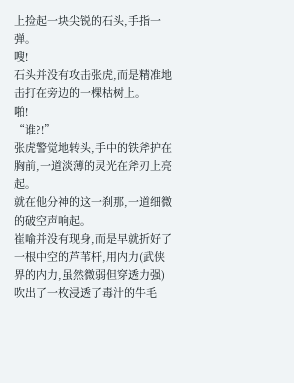上捡起一块尖锐的石头,手指一弹。
嗖!
石头并没有攻击张虎,而是精准地击打在旁边的一棵枯树上。
啪!
“谁?!”
张虎警觉地转头,手中的铁斧护在胸前,一道淡薄的灵光在斧刃上亮起。
就在他分神的这一刹那,一道细微的破空声响起。
崔喻并没有现身,而是早就折好了一根中空的芦苇杆,用内力(武侠界的内力,虽然微弱但穿透力强)吹出了一枚浸透了毒汁的牛毛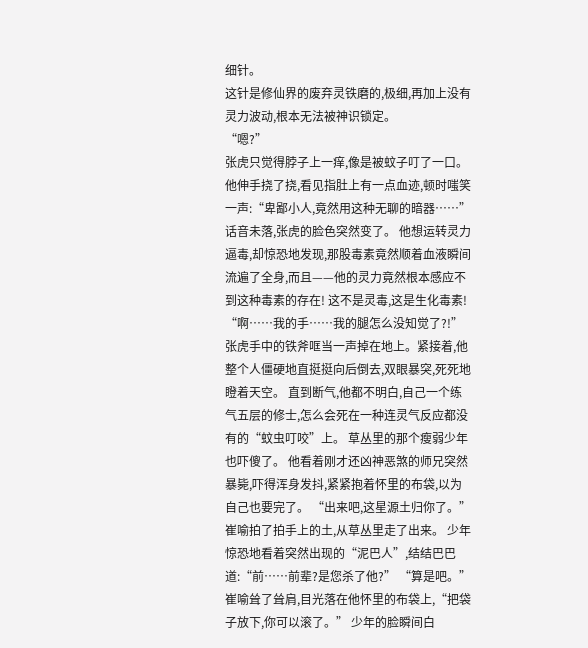细针。
这针是修仙界的废弃灵铁磨的,极细,再加上没有灵力波动,根本无法被神识锁定。
“嗯?”
张虎只觉得脖子上一痒,像是被蚊子叮了一口。
他伸手挠了挠,看见指肚上有一点血迹,顿时嗤笑一声:“卑鄙小人,竟然用这种无聊的暗器……”
话音未落,张虎的脸色突然变了。 他想运转灵力逼毒,却惊恐地发现,那股毒素竟然顺着血液瞬间流遍了全身,而且——他的灵力竟然根本感应不到这种毒素的存在! 这不是灵毒,这是生化毒素! “啊……我的手……我的腿怎么没知觉了?!” 张虎手中的铁斧哐当一声掉在地上。紧接着,他整个人僵硬地直挺挺向后倒去,双眼暴突,死死地瞪着天空。 直到断气,他都不明白,自己一个练气五层的修士,怎么会死在一种连灵气反应都没有的“蚊虫叮咬”上。 草丛里的那个瘦弱少年也吓傻了。 他看着刚才还凶神恶煞的师兄突然暴毙,吓得浑身发抖,紧紧抱着怀里的布袋,以为自己也要完了。 “出来吧,这星源土归你了。” 崔喻拍了拍手上的土,从草丛里走了出来。 少年惊恐地看着突然出现的“泥巴人”,结结巴巴道:“前……前辈?是您杀了他?” “算是吧。”崔喻耸了耸肩,目光落在他怀里的布袋上,“把袋子放下,你可以滚了。” 少年的脸瞬间白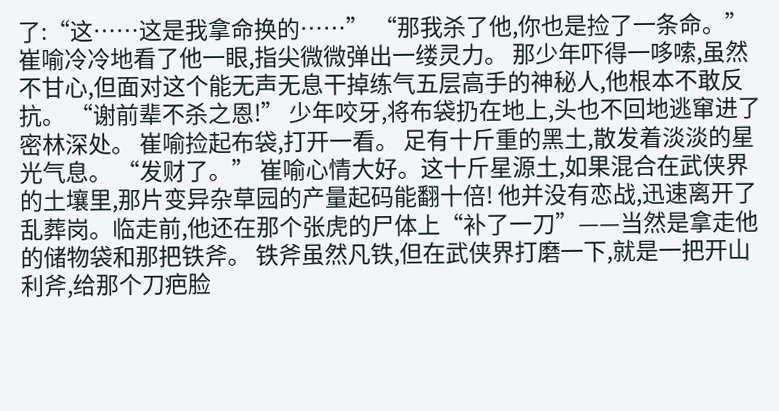了:“这……这是我拿命换的……” “那我杀了他,你也是捡了一条命。”崔喻冷冷地看了他一眼,指尖微微弹出一缕灵力。 那少年吓得一哆嗦,虽然不甘心,但面对这个能无声无息干掉练气五层高手的神秘人,他根本不敢反抗。 “谢前辈不杀之恩!” 少年咬牙,将布袋扔在地上,头也不回地逃窜进了密林深处。 崔喻捡起布袋,打开一看。 足有十斤重的黑土,散发着淡淡的星光气息。 “发财了。” 崔喻心情大好。这十斤星源土,如果混合在武侠界的土壤里,那片变异杂草园的产量起码能翻十倍! 他并没有恋战,迅速离开了乱葬岗。临走前,他还在那个张虎的尸体上“补了一刀”——当然是拿走他的储物袋和那把铁斧。 铁斧虽然凡铁,但在武侠界打磨一下,就是一把开山利斧,给那个刀疤脸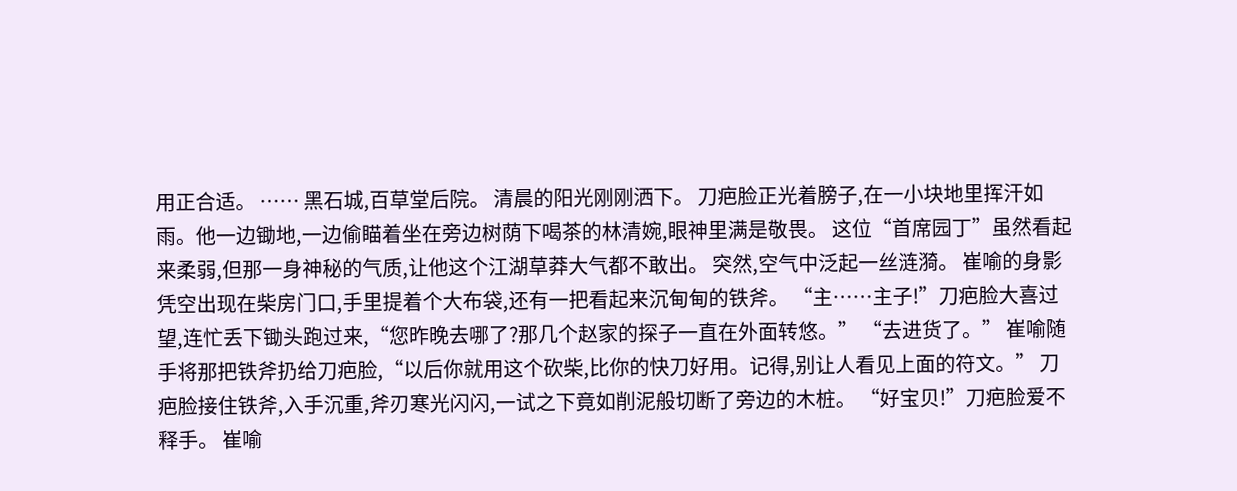用正合适。 …… 黑石城,百草堂后院。 清晨的阳光刚刚洒下。 刀疤脸正光着膀子,在一小块地里挥汗如雨。他一边锄地,一边偷瞄着坐在旁边树荫下喝茶的林清婉,眼神里满是敬畏。 这位“首席园丁”虽然看起来柔弱,但那一身神秘的气质,让他这个江湖草莽大气都不敢出。 突然,空气中泛起一丝涟漪。 崔喻的身影凭空出现在柴房门口,手里提着个大布袋,还有一把看起来沉甸甸的铁斧。 “主……主子!”刀疤脸大喜过望,连忙丢下锄头跑过来,“您昨晚去哪了?那几个赵家的探子一直在外面转悠。” “去进货了。” 崔喻随手将那把铁斧扔给刀疤脸,“以后你就用这个砍柴,比你的快刀好用。记得,别让人看见上面的符文。” 刀疤脸接住铁斧,入手沉重,斧刃寒光闪闪,一试之下竟如削泥般切断了旁边的木桩。 “好宝贝!”刀疤脸爱不释手。 崔喻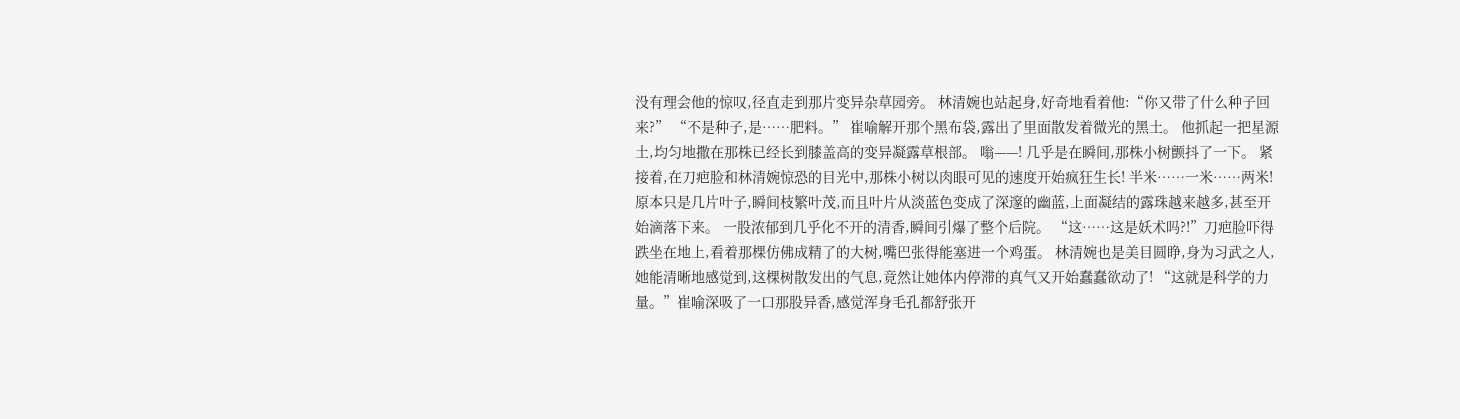没有理会他的惊叹,径直走到那片变异杂草园旁。 林清婉也站起身,好奇地看着他:“你又带了什么种子回来?” “不是种子,是……肥料。” 崔喻解开那个黑布袋,露出了里面散发着微光的黑土。 他抓起一把星源土,均匀地撒在那株已经长到膝盖高的变异凝露草根部。 嗡——! 几乎是在瞬间,那株小树颤抖了一下。 紧接着,在刀疤脸和林清婉惊恐的目光中,那株小树以肉眼可见的速度开始疯狂生长! 半米……一米……两米! 原本只是几片叶子,瞬间枝繁叶茂,而且叶片从淡蓝色变成了深邃的幽蓝,上面凝结的露珠越来越多,甚至开始滴落下来。 一股浓郁到几乎化不开的清香,瞬间引爆了整个后院。 “这……这是妖术吗?!”刀疤脸吓得跌坐在地上,看着那棵仿佛成精了的大树,嘴巴张得能塞进一个鸡蛋。 林清婉也是美目圆睁,身为习武之人,她能清晰地感觉到,这棵树散发出的气息,竟然让她体内停滞的真气又开始蠢蠢欲动了! “这就是科学的力量。”崔喻深吸了一口那股异香,感觉浑身毛孔都舒张开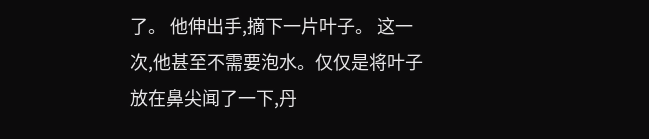了。 他伸出手,摘下一片叶子。 这一次,他甚至不需要泡水。仅仅是将叶子放在鼻尖闻了一下,丹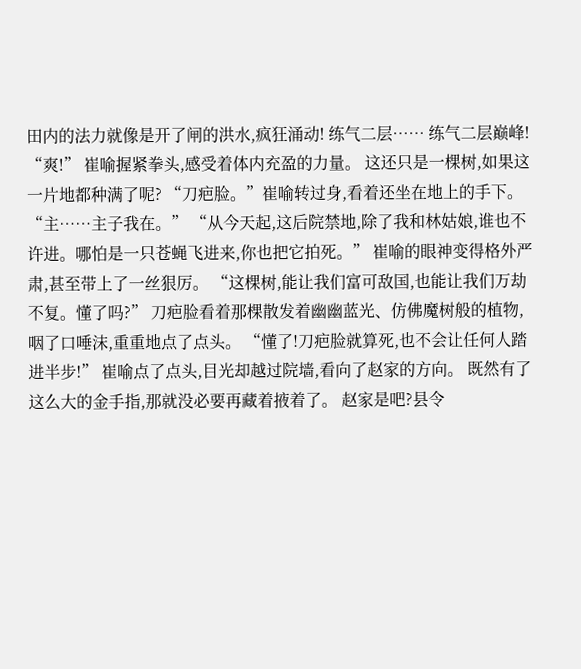田内的法力就像是开了闸的洪水,疯狂涌动! 练气二层…… 练气二层巅峰! “爽!” 崔喻握紧拳头,感受着体内充盈的力量。 这还只是一棵树,如果这一片地都种满了呢? “刀疤脸。”崔喻转过身,看着还坐在地上的手下。 “主……主子我在。” “从今天起,这后院禁地,除了我和林姑娘,谁也不许进。哪怕是一只苍蝇飞进来,你也把它拍死。” 崔喻的眼神变得格外严肃,甚至带上了一丝狠厉。 “这棵树,能让我们富可敌国,也能让我们万劫不复。懂了吗?” 刀疤脸看着那棵散发着幽幽蓝光、仿佛魔树般的植物,咽了口唾沫,重重地点了点头。 “懂了!刀疤脸就算死,也不会让任何人踏进半步!” 崔喻点了点头,目光却越过院墙,看向了赵家的方向。 既然有了这么大的金手指,那就没必要再藏着掖着了。 赵家是吧?县令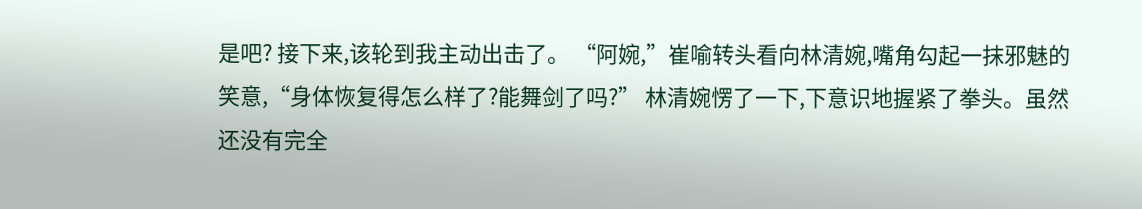是吧? 接下来,该轮到我主动出击了。 “阿婉,”崔喻转头看向林清婉,嘴角勾起一抹邪魅的笑意,“身体恢复得怎么样了?能舞剑了吗?” 林清婉愣了一下,下意识地握紧了拳头。虽然还没有完全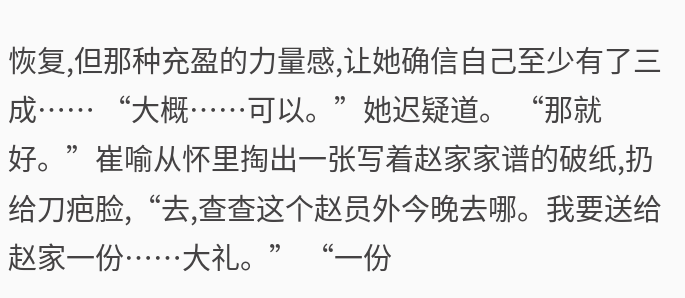恢复,但那种充盈的力量感,让她确信自己至少有了三成…… “大概……可以。”她迟疑道。 “那就好。”崔喻从怀里掏出一张写着赵家家谱的破纸,扔给刀疤脸,“去,查查这个赵员外今晚去哪。我要送给赵家一份……大礼。” “一份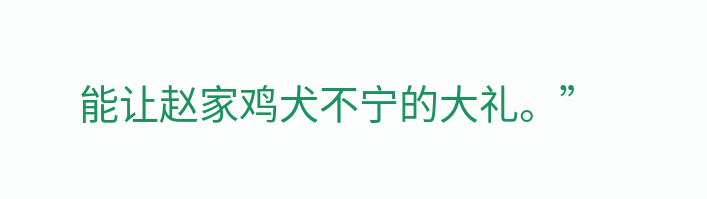能让赵家鸡犬不宁的大礼。”